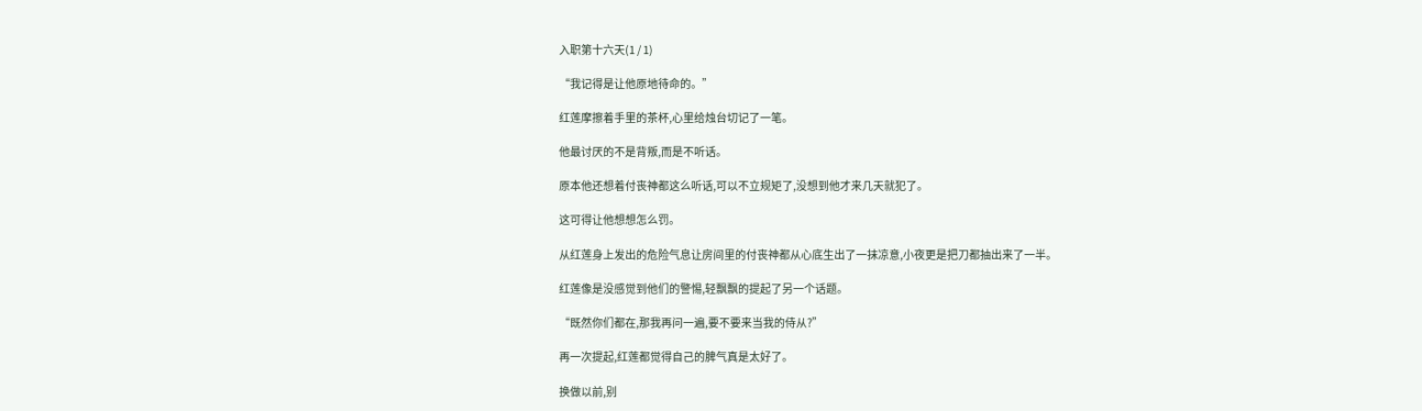入职第十六天(1 / 1)

“我记得是让他原地待命的。”

红莲摩擦着手里的茶杯,心里给烛台切记了一笔。

他最讨厌的不是背叛,而是不听话。

原本他还想着付丧神都这么听话,可以不立规矩了,没想到他才来几天就犯了。

这可得让他想想怎么罚。

从红莲身上发出的危险气息让房间里的付丧神都从心底生出了一抹凉意,小夜更是把刀都抽出来了一半。

红莲像是没感觉到他们的警惕,轻飘飘的提起了另一个话题。

“既然你们都在,那我再问一遍,要不要来当我的侍从?”

再一次提起,红莲都觉得自己的脾气真是太好了。

换做以前,别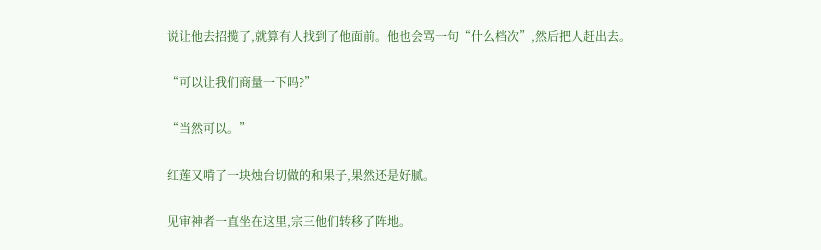说让他去招揽了,就算有人找到了他面前。他也会骂一句“什么档次”,然后把人赶出去。

“可以让我们商量一下吗?”

“当然可以。”

红莲又啃了一块烛台切做的和果子,果然还是好腻。

见审神者一直坐在这里,宗三他们转移了阵地。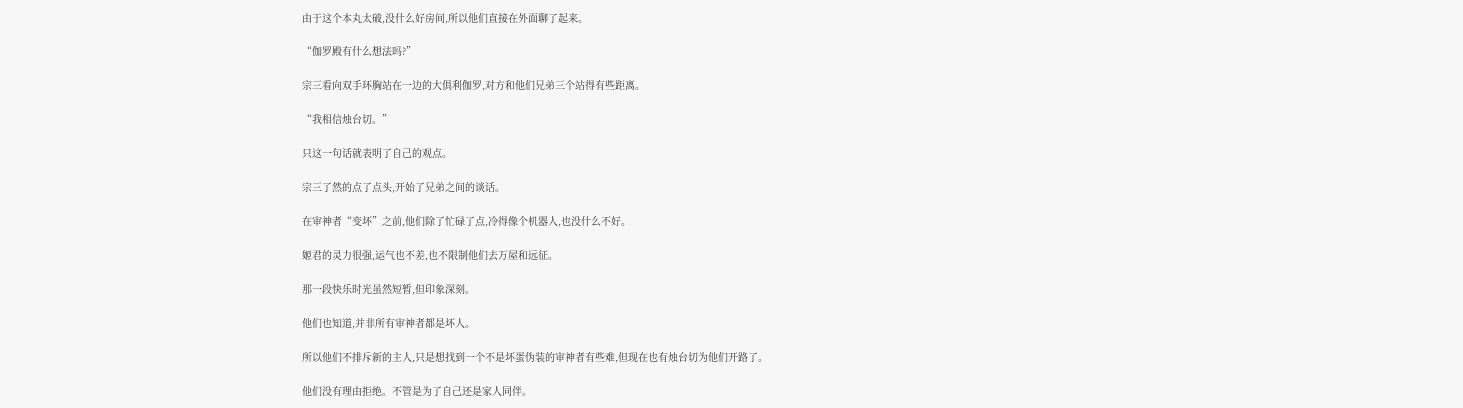由于这个本丸太破,没什么好房间,所以他们直接在外面聊了起来。

“伽罗殿有什么想法吗?”

宗三看向双手环胸站在一边的大俱利伽罗,对方和他们兄弟三个站得有些距离。

“我相信烛台切。”

只这一句话就表明了自己的观点。

宗三了然的点了点头,开始了兄弟之间的谈话。

在审神者“变坏”之前,他们除了忙碌了点,冷得像个机器人,也没什么不好。

姬君的灵力很强,运气也不差,也不限制他们去万屋和远征。

那一段快乐时光虽然短暂,但印象深刻。

他们也知道,并非所有审神者都是坏人。

所以他们不排斥新的主人,只是想找到一个不是坏蛋伪装的审神者有些难,但现在也有烛台切为他们开路了。

他们没有理由拒绝。不管是为了自己还是家人同伴。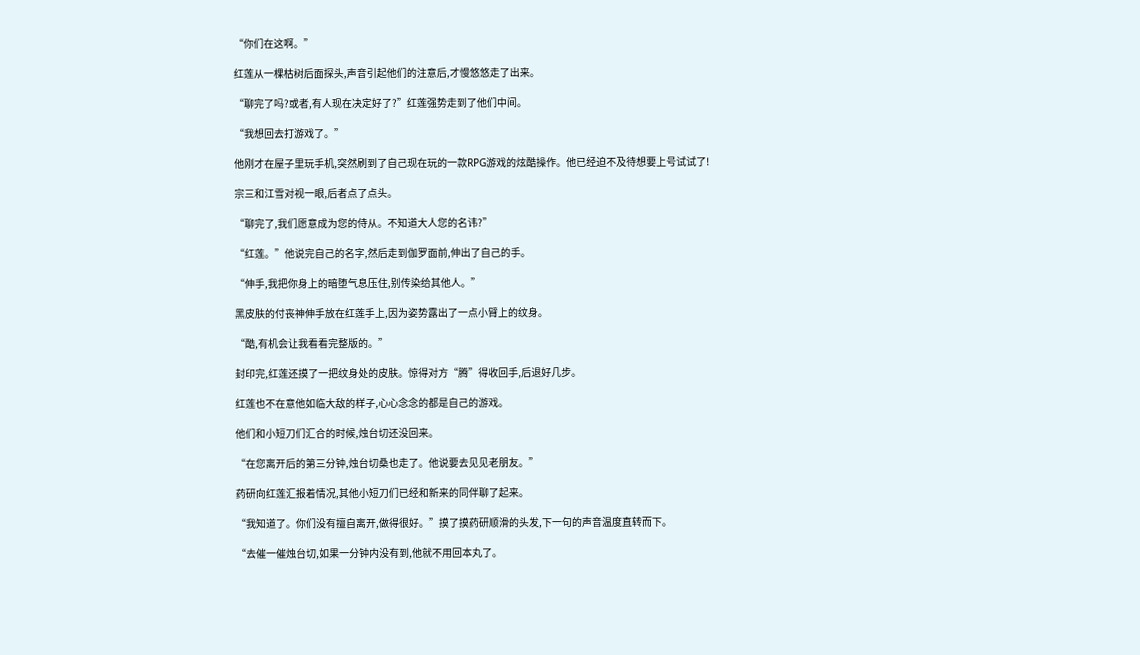“你们在这啊。”

红莲从一棵枯树后面探头,声音引起他们的注意后,才慢悠悠走了出来。

“聊完了吗?或者,有人现在决定好了?”红莲强势走到了他们中间。

“我想回去打游戏了。”

他刚才在屋子里玩手机,突然刷到了自己现在玩的一款RPG游戏的炫酷操作。他已经迫不及待想要上号试试了!

宗三和江雪对视一眼,后者点了点头。

“聊完了,我们愿意成为您的侍从。不知道大人您的名讳?”

“红莲。”他说完自己的名字,然后走到伽罗面前,伸出了自己的手。

“伸手,我把你身上的暗堕气息压住,别传染给其他人。”

黑皮肤的付丧神伸手放在红莲手上,因为姿势露出了一点小臂上的纹身。

“酷,有机会让我看看完整版的。”

封印完,红莲还摸了一把纹身处的皮肤。惊得对方“腾”得收回手,后退好几步。

红莲也不在意他如临大敌的样子,心心念念的都是自己的游戏。

他们和小短刀们汇合的时候,烛台切还没回来。

“在您离开后的第三分钟,烛台切桑也走了。他说要去见见老朋友。”

药研向红莲汇报着情况,其他小短刀们已经和新来的同伴聊了起来。

“我知道了。你们没有擅自离开,做得很好。”摸了摸药研顺滑的头发,下一句的声音温度直转而下。

“去催一催烛台切,如果一分钟内没有到,他就不用回本丸了。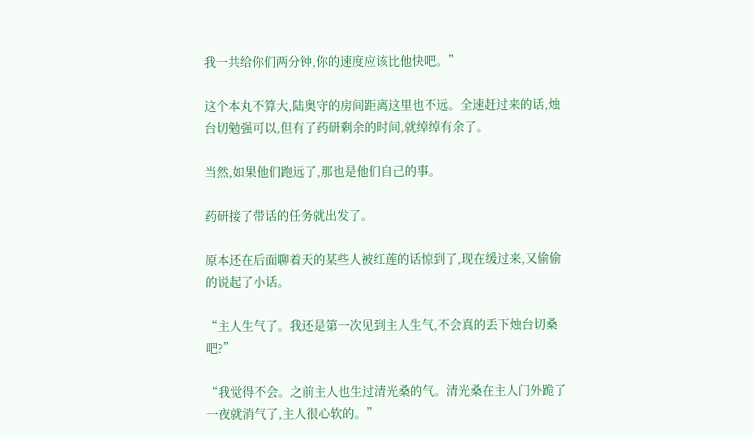我一共给你们两分钟,你的速度应该比他快吧。”

这个本丸不算大,陆奥守的房间距离这里也不远。全速赶过来的话,烛台切勉强可以,但有了药研剩余的时间,就绰绰有余了。

当然,如果他们跑远了,那也是他们自己的事。

药研接了带话的任务就出发了。

原本还在后面聊着天的某些人被红莲的话惊到了,现在缓过来,又偷偷的说起了小话。

“主人生气了。我还是第一次见到主人生气,不会真的丢下烛台切桑吧?”

“我觉得不会。之前主人也生过清光桑的气。清光桑在主人门外跪了一夜就消气了,主人很心软的。”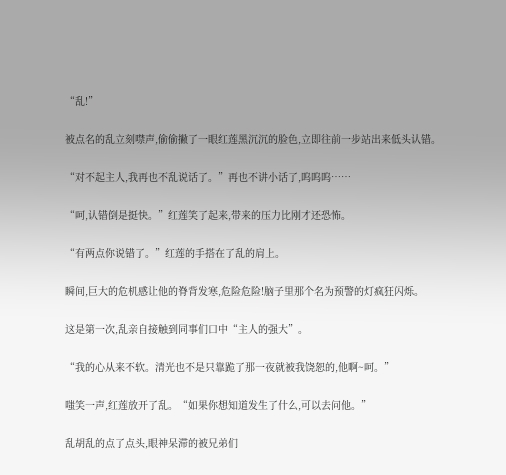“乱!”

被点名的乱立刻噤声,偷偷撇了一眼红莲黑沉沉的脸色,立即往前一步站出来低头认错。

“对不起主人,我再也不乱说话了。”再也不讲小话了,呜呜呜……

“呵,认错倒是挺快。”红莲笑了起来,带来的压力比刚才还恐怖。

“有两点你说错了。”红莲的手搭在了乱的肩上。

瞬间,巨大的危机感让他的脊背发寒,危险危险!脑子里那个名为预警的灯疯狂闪烁。

这是第一次,乱亲自接触到同事们口中“主人的强大”。

“我的心从来不软。清光也不是只靠跪了那一夜就被我饶恕的,他啊~呵。”

嗤笑一声,红莲放开了乱。“如果你想知道发生了什么,可以去问他。”

乱胡乱的点了点头,眼神呆滞的被兄弟们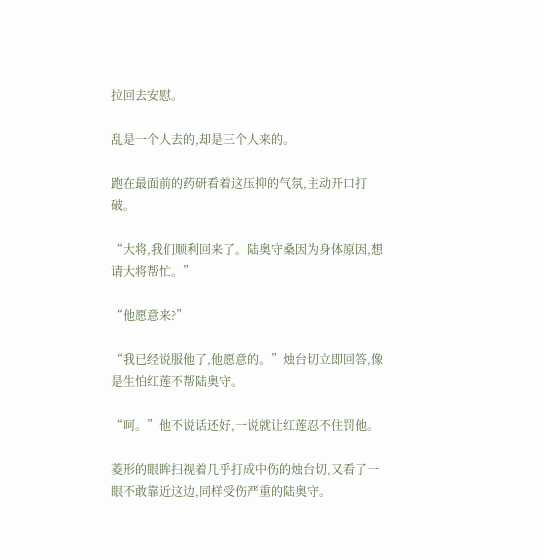拉回去安慰。

乱是一个人去的,却是三个人来的。

跑在最面前的药研看着这压抑的气氛,主动开口打破。

“大将,我们顺利回来了。陆奥守桑因为身体原因,想请大将帮忙。”

“他愿意来?”

“我已经说服他了,他愿意的。”烛台切立即回答,像是生怕红莲不帮陆奥守。

“呵。”他不说话还好,一说就让红莲忍不住罚他。

菱形的眼眸扫视着几乎打成中伤的烛台切,又看了一眼不敢靠近这边,同样受伤严重的陆奥守。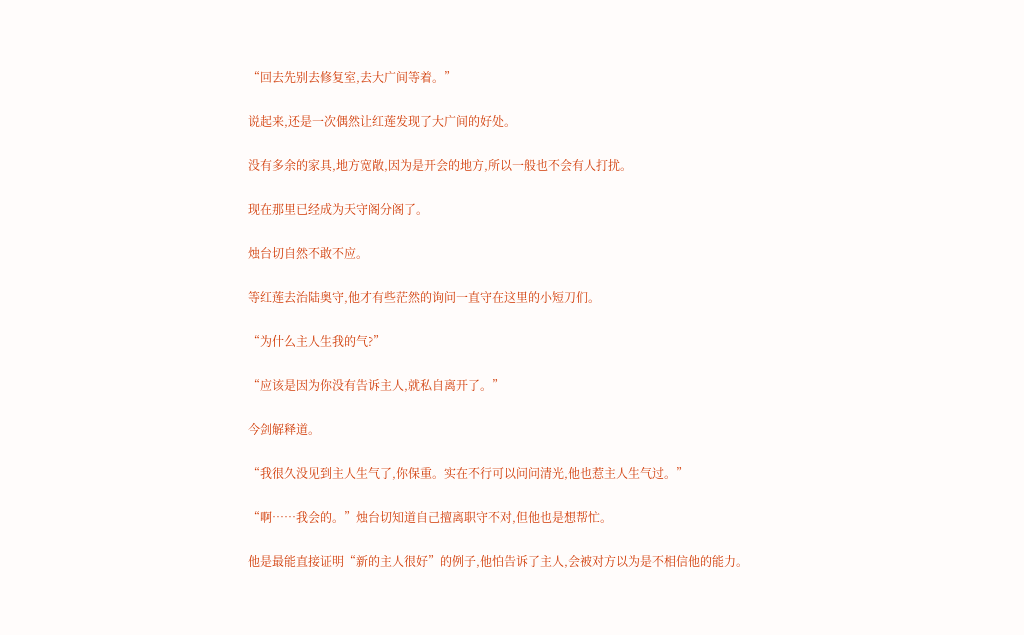“回去先别去修复室,去大广间等着。”

说起来,还是一次偶然让红莲发现了大广间的好处。

没有多余的家具,地方宽敞,因为是开会的地方,所以一般也不会有人打扰。

现在那里已经成为天守阁分阁了。

烛台切自然不敢不应。

等红莲去治陆奥守,他才有些茫然的询问一直守在这里的小短刀们。

“为什么主人生我的气?”

“应该是因为你没有告诉主人,就私自离开了。”

今剑解释道。

“我很久没见到主人生气了,你保重。实在不行可以问问清光,他也惹主人生气过。”

“啊……我会的。”烛台切知道自己擅离职守不对,但他也是想帮忙。

他是最能直接证明“新的主人很好”的例子,他怕告诉了主人,会被对方以为是不相信他的能力。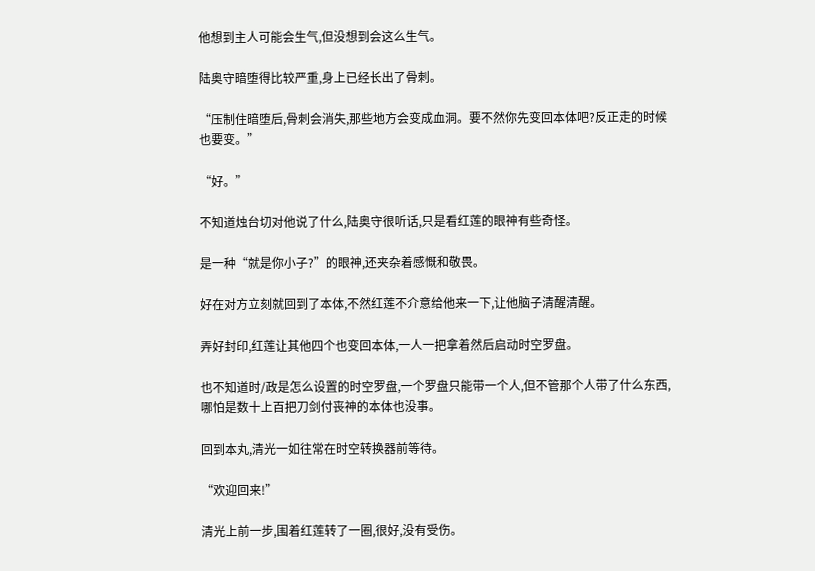他想到主人可能会生气,但没想到会这么生气。

陆奥守暗堕得比较严重,身上已经长出了骨刺。

“压制住暗堕后,骨刺会消失,那些地方会变成血洞。要不然你先变回本体吧?反正走的时候也要变。”

“好。”

不知道烛台切对他说了什么,陆奥守很听话,只是看红莲的眼神有些奇怪。

是一种“就是你小子?”的眼神,还夹杂着感慨和敬畏。

好在对方立刻就回到了本体,不然红莲不介意给他来一下,让他脑子清醒清醒。

弄好封印,红莲让其他四个也变回本体,一人一把拿着然后启动时空罗盘。

也不知道时/政是怎么设置的时空罗盘,一个罗盘只能带一个人,但不管那个人带了什么东西,哪怕是数十上百把刀剑付丧神的本体也没事。

回到本丸,清光一如往常在时空转换器前等待。

“欢迎回来!”

清光上前一步,围着红莲转了一圈,很好,没有受伤。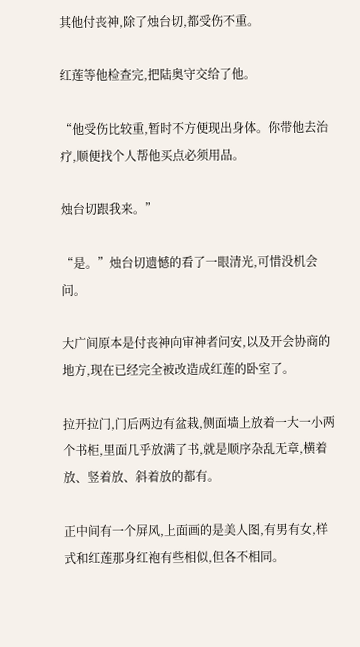其他付丧神,除了烛台切,都受伤不重。

红莲等他检查完,把陆奥守交给了他。

“他受伤比较重,暂时不方便现出身体。你带他去治疗,顺便找个人帮他买点必须用品。

烛台切跟我来。”

“是。”烛台切遗憾的看了一眼清光,可惜没机会问。

大广间原本是付丧神向审神者问安,以及开会协商的地方,现在已经完全被改造成红莲的卧室了。

拉开拉门,门后两边有盆栽,侧面墙上放着一大一小两个书柜,里面几乎放满了书,就是顺序杂乱无章,横着放、竖着放、斜着放的都有。

正中间有一个屏风,上面画的是美人图,有男有女,样式和红莲那身红袍有些相似,但各不相同。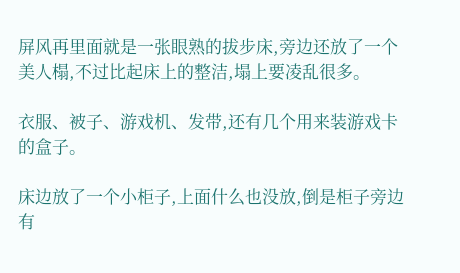屏风再里面就是一张眼熟的拔步床,旁边还放了一个美人榻,不过比起床上的整洁,塌上要凌乱很多。

衣服、被子、游戏机、发带,还有几个用来装游戏卡的盒子。

床边放了一个小柜子,上面什么也没放,倒是柜子旁边有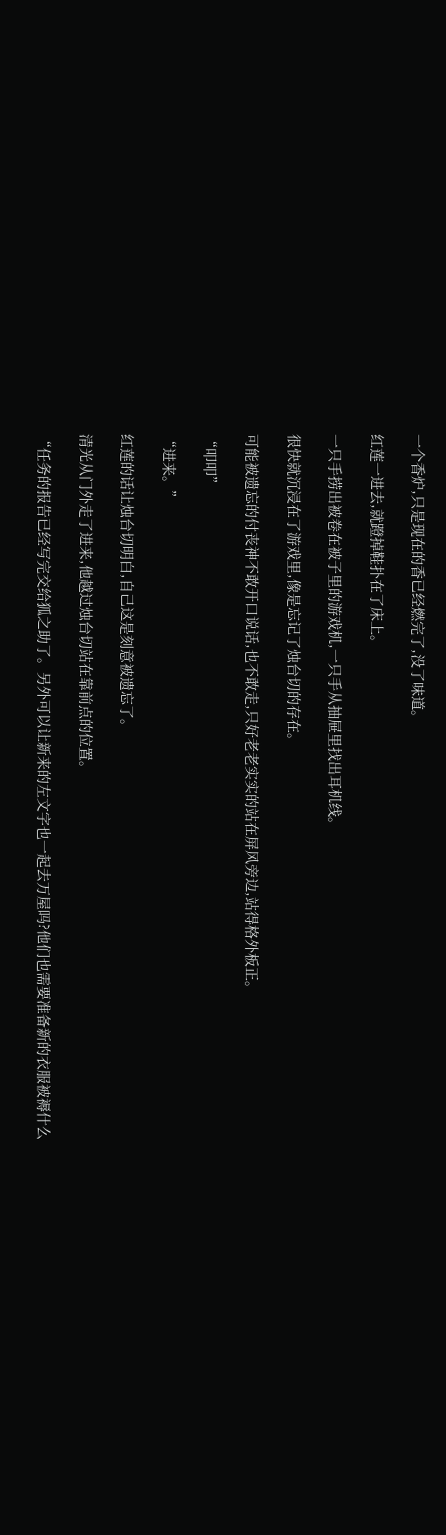一个香炉,只是现在的香已经燃完了,没了味道。

红莲一进去,就蹬掉鞋扑在了床上。

一只手捞出被卷在被子里的游戏机,一只手从抽屉里找出耳机线。

很快就沉浸在了游戏里,像是忘记了烛台切的存在。

可能被遗忘的付丧神不敢开口说话,也不敢走,只好老老实实的站在屏风旁边,站得格外板正。

“叩叩”

“进来。”

红莲的话让烛台切明白,自己这是刻意被遗忘了。

清光从门外走了进来,他越过烛台切站在靠前点的位置。

“任务的报告已经写完交给狐之助了。另外可以让新来的左文字也一起去万屋吗?他们也需要准备新的衣服被褥什么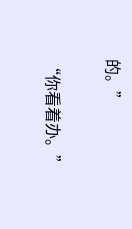的。”

“你看着办。”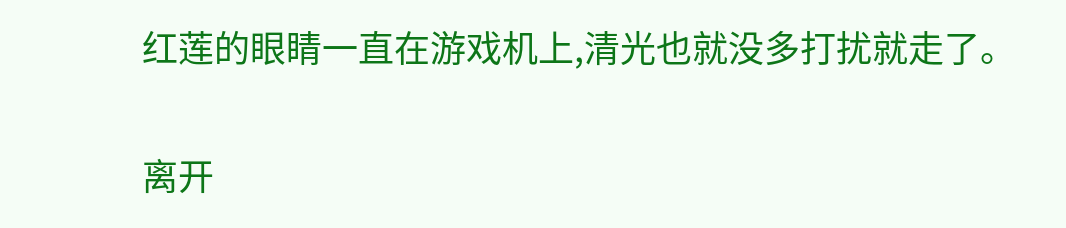红莲的眼睛一直在游戏机上,清光也就没多打扰就走了。

离开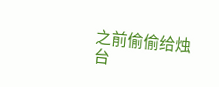之前偷偷给烛台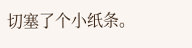切塞了个小纸条。